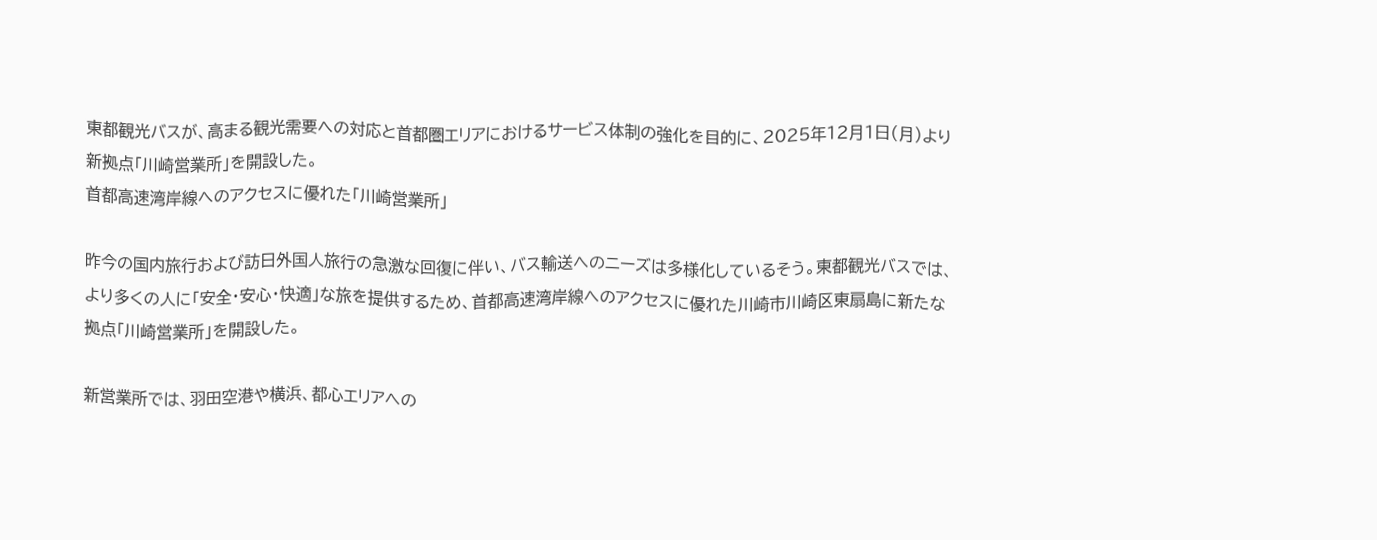東都観光バスが、高まる観光需要への対応と首都圏エリアにおけるサービス体制の強化を目的に、2025年12月1日(月)より新拠点「川崎営業所」を開設した。
首都高速湾岸線へのアクセスに優れた「川崎営業所」

昨今の国内旅行および訪日外国人旅行の急激な回復に伴い、バス輸送へのニーズは多様化しているそう。東都観光バスでは、より多くの人に「安全・安心・快適」な旅を提供するため、首都高速湾岸線へのアクセスに優れた川崎市川崎区東扇島に新たな拠点「川崎営業所」を開設した。

新営業所では、羽田空港や横浜、都心エリアへの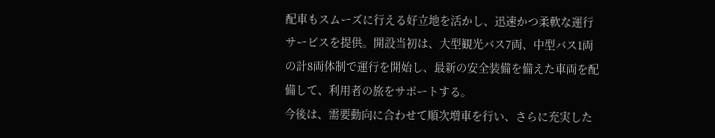配車もスムーズに行える好立地を活かし、迅速かつ柔軟な運行サービスを提供。開設当初は、大型観光バス7両、中型バス1両の計8両体制で運行を開始し、最新の安全装備を備えた車両を配備して、利用者の旅をサポートする。
今後は、需要動向に合わせて順次増車を行い、さらに充実した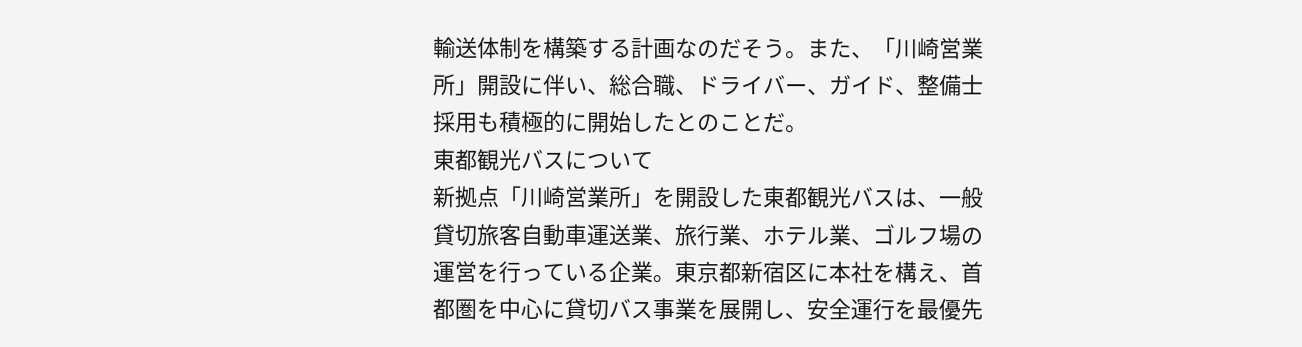輸送体制を構築する計画なのだそう。また、「川崎営業所」開設に伴い、総合職、ドライバー、ガイド、整備士採用も積極的に開始したとのことだ。
東都観光バスについて
新拠点「川崎営業所」を開設した東都観光バスは、一般貸切旅客自動車運送業、旅行業、ホテル業、ゴルフ場の運営を行っている企業。東京都新宿区に本社を構え、首都圏を中心に貸切バス事業を展開し、安全運行を最優先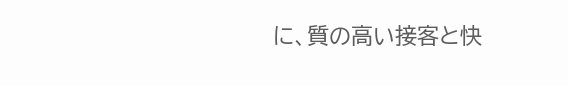に、質の高い接客と快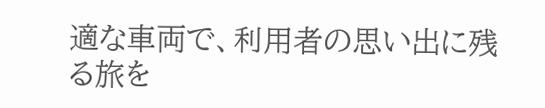適な車両で、利用者の思い出に残る旅を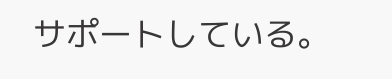サポートしている。